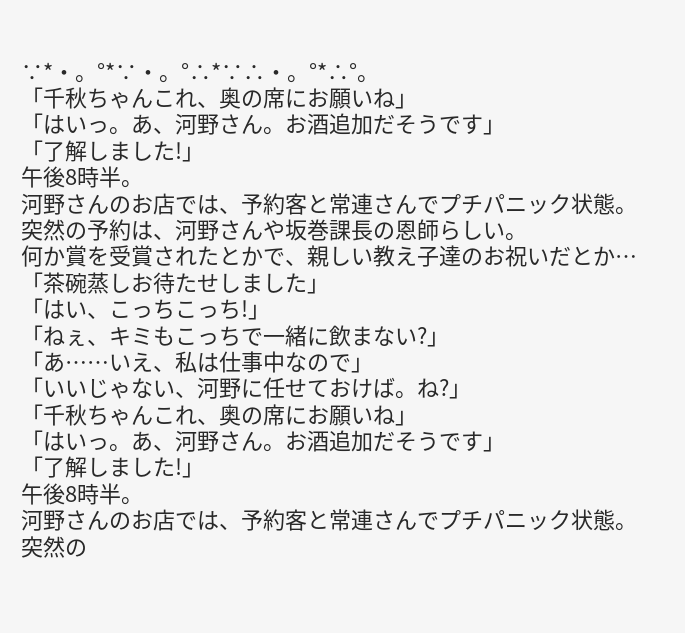∵*・。°*∵・。°∴*∵∴・。°*∴°。
「千秋ちゃんこれ、奥の席にお願いね」
「はいっ。あ、河野さん。お酒追加だそうです」
「了解しました!」
午後8時半。
河野さんのお店では、予約客と常連さんでプチパニック状態。
突然の予約は、河野さんや坂巻課長の恩師らしい。
何か賞を受賞されたとかで、親しい教え子達のお祝いだとか…
「茶碗蒸しお待たせしました」
「はい、こっちこっち!」
「ねぇ、キミもこっちで一緒に飲まない?」
「あ……いえ、私は仕事中なので」
「いいじゃない、河野に任せておけば。ね?」
「千秋ちゃんこれ、奥の席にお願いね」
「はいっ。あ、河野さん。お酒追加だそうです」
「了解しました!」
午後8時半。
河野さんのお店では、予約客と常連さんでプチパニック状態。
突然の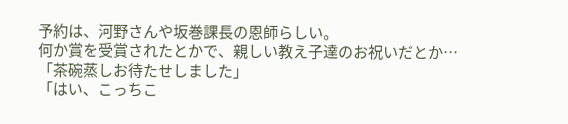予約は、河野さんや坂巻課長の恩師らしい。
何か賞を受賞されたとかで、親しい教え子達のお祝いだとか…
「茶碗蒸しお待たせしました」
「はい、こっちこ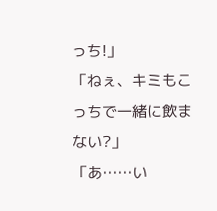っち!」
「ねぇ、キミもこっちで一緒に飲まない?」
「あ……い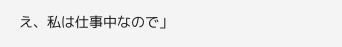え、私は仕事中なので」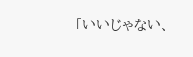「いいじゃない、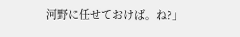河野に任せておけば。ね?」